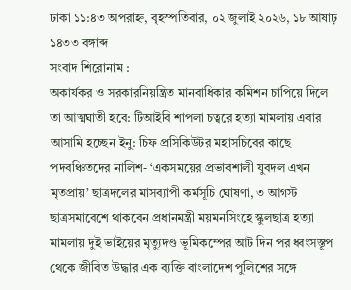ঢাকা ১১:৪৩ অপরাহ্ন, বৃহস্পতিবার, ০২ জুলাই ২০২৬, ১৮ আষাঢ় ১৪৩৩ বঙ্গাব্দ
সংবাদ শিরোনাম :
অকার্যকর ও সরকারনিয়ন্ত্রিত মানবাধিকার কমিশন চাপিয়ে দিলে তা আত্মঘাতী হবে: টিআইবি শাপলা চত্বরে হত্যা মামলায় এবার আসামি হচ্ছেন ইনু: চিফ প্রসিকিউটর মহাসচিবের কাছে পদবঞ্চিতদের নালিশ- ‘একসময়ের প্রভাবশালী যুবদল এখন মৃতপ্রায়’ ছাত্রদলের মাসব্যাপী কর্মসূচি ঘোষণা, ৩ আগস্ট ছাত্রসমাবেশে থাকবেন প্রধানমন্ত্রী ময়মনসিংহে স্কুলছাত্র হত্যা মামলায় দুই ভাইয়ের মৃত্যুদণ্ড ভূমিকম্পের আট দিন পর ধ্বংসস্তূপ থেকে জীবিত উদ্ধার এক ব্যক্তি বাংলাদেশ পুলিশের সঙ্গে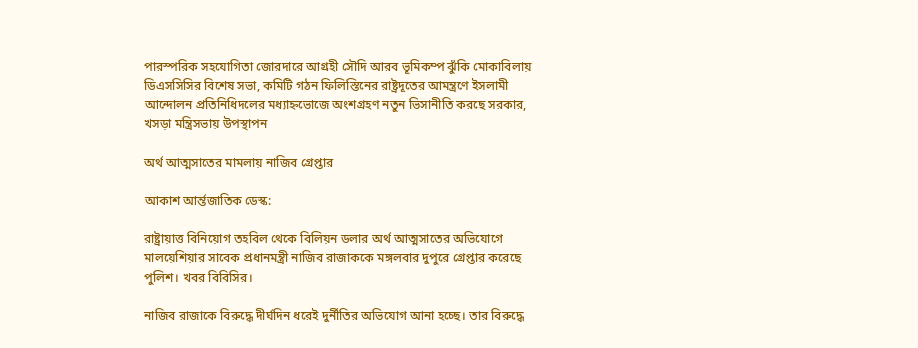পারস্পরিক সহযোগিতা জোরদারে আগ্রহী সৌদি আরব ভূমিকম্প ঝুঁকি মোকাবিলায় ডিএসসিসির বিশেষ সভা, কমিটি গঠন ফিলিস্তিনের রাষ্ট্রদূতের আমন্ত্রণে ইসলামী আন্দোলন প্রতিনিধিদলের মধ্যাহ্নভোজে অংশগ্রহণ নতুন ভিসানীতি করছে সরকার, খসড়া মন্ত্রিসভায় উপস্থাপন

অর্থ আত্মসাতের মামলায় নাজিব গ্রেপ্তার

আকাশ আর্ন্তজাতিক ডেস্ক:

রাষ্ট্রায়াত্ত বিনিয়োগ তহবিল থেকে বিলিয়ন ডলার অর্থ আত্মসাতের অভিযোগে মালয়েশিয়ার সাবেক প্রধানমন্ত্রী নাজিব রাজাককে মঙ্গলবার দুপুরে গ্রেপ্তার করেছে পুলিশ। খবর বিবিসির।

নাজিব রাজাকে বিরুদ্ধে দীর্ঘদিন ধরেই দুর্নীতির অভিযোগ আনা হচ্ছে। তার বিরুদ্ধে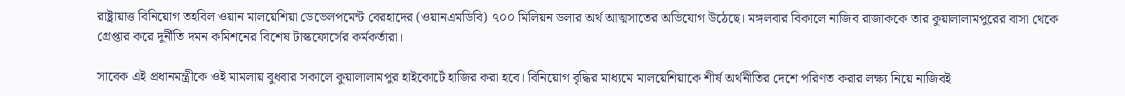রাষ্ট্রায়াত্ত বিনিয়োগ তহবিল ওয়ান মালয়েশিয়া ডেভেলপমেন্ট বেরহাদের (ওয়ানএমডিবি) ৭০০ মিলিয়ন ডলার অর্থ আত্মসাতের অভিযোগ উঠেছে। মঙ্গলবার বিকালে নাজিব রাজাককে তার কুয়ালালামপুরের বাসা থেকে গ্রেপ্তার করে দুর্নীতি দমন কমিশনের বিশেষ টাস্কফোর্সের কর্মকর্তারা।

সাবেক এই প্রধানমন্ত্রীকে ওই মামলায় বুধবার সকালে কুয়ালালামপুর হাইকোর্টে হাজির করা হবে। বিনিয়োগ বৃদ্ধির মাধ্যমে মালয়েশিয়াকে শীর্ষ অর্থনীতির দেশে পরিণত করার লক্ষ্য নিয়ে নাজিবই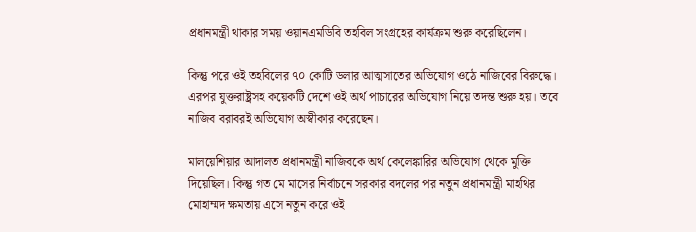প্রধানমন্ত্রী থাকার সময় ওয়ানএমডিবি তহবিল সংগ্রহের কার্যক্রম শুরু করেছিলেন।

কিন্তু পরে ওই তহবিলের ৭০ কোটি ডলার আত্মসাতের অভিযোগ ওঠে নাজিবের বিরুদ্ধে। এরপর যুক্তরাষ্ট্রসহ কয়েকটি দেশে ওই অর্থ পাচারের অভিযোগ নিয়ে তদন্ত শুরু হয়। তবে নাজিব বরাবরই অভিযোগ অস্বীকার করেছেন।

মালয়েশিয়ার আদালত প্রধানমন্ত্রী নাজিবকে অর্থ কেলেঙ্কারির অভিযোগ থেকে মুক্তি দিয়েছিল। কিন্তু গত মে মাসের নির্বাচনে সরকার বদলের পর নতুন প্রধানমন্ত্রী মাহথির মোহাম্মদ ক্ষমতায় এসে নতুন করে ওই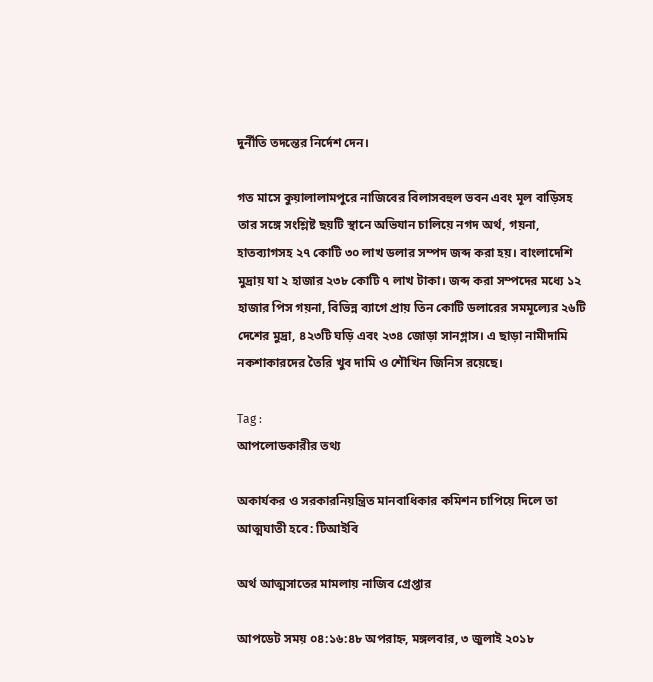দুর্নীতি তদন্তের নির্দেশ দেন।

গত মাসে কুয়ালালামপুরে নাজিবের বিলাসবহুল ভবন এবং মূল বাড়িসহ তার সঙ্গে সংশ্লিষ্ট ছয়টি স্থানে অভিযান চালিয়ে নগদ অর্থ, গয়না, হাতব্যাগসহ ২৭ কোটি ৩০ লাখ ডলার সম্পদ জব্দ করা হয়। বাংলাদেশি মুদ্রায় যা ২ হাজার ২৩৮ কোটি ৭ লাখ টাকা। জব্দ করা সম্পদের মধ্যে ১২ হাজার পিস গয়না, বিভিন্ন ব্যাগে প্রায় তিন কোটি ডলারের সমমূল্যের ২৬টি দেশের মুদ্রা, ৪২৩টি ঘড়ি এবং ২৩৪ জোড়া সানগ্লাস। এ ছাড়া নামীদামি নকশাকারদের তৈরি খুব দামি ও শৌখিন জিনিস রয়েছে।

Tag :
আপলোডকারীর তথ্য

অকার্যকর ও সরকারনিয়ন্ত্রিত মানবাধিকার কমিশন চাপিয়ে দিলে তা আত্মঘাতী হবে: টিআইবি

অর্থ আত্মসাতের মামলায় নাজিব গ্রেপ্তার

আপডেট সময় ০৪:১৬:৪৮ অপরাহ্ন, মঙ্গলবার, ৩ জুলাই ২০১৮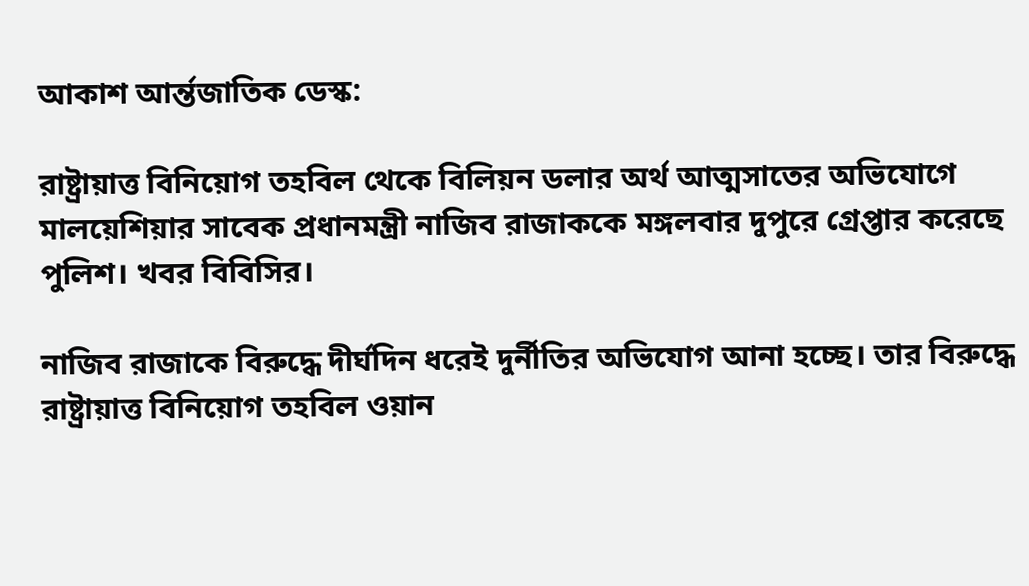আকাশ আর্ন্তজাতিক ডেস্ক:

রাষ্ট্রায়াত্ত বিনিয়োগ তহবিল থেকে বিলিয়ন ডলার অর্থ আত্মসাতের অভিযোগে মালয়েশিয়ার সাবেক প্রধানমন্ত্রী নাজিব রাজাককে মঙ্গলবার দুপুরে গ্রেপ্তার করেছে পুলিশ। খবর বিবিসির।

নাজিব রাজাকে বিরুদ্ধে দীর্ঘদিন ধরেই দুর্নীতির অভিযোগ আনা হচ্ছে। তার বিরুদ্ধে রাষ্ট্রায়াত্ত বিনিয়োগ তহবিল ওয়ান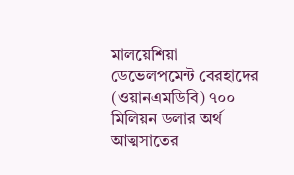মালয়েশিয়া ডেভেলপমেন্ট বেরহাদের (ওয়ানএমডিবি) ৭০০ মিলিয়ন ডলার অর্থ আত্মসাতের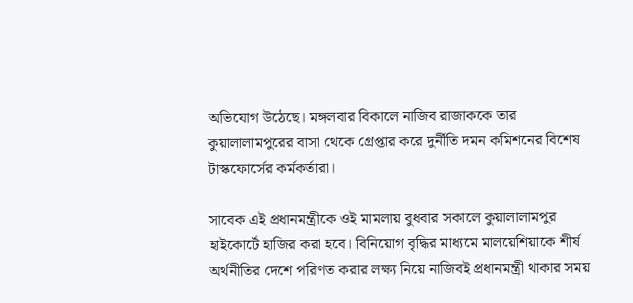অভিযোগ উঠেছে। মঙ্গলবার বিকালে নাজিব রাজাককে তার কুয়ালালামপুরের বাসা থেকে গ্রেপ্তার করে দুর্নীতি দমন কমিশনের বিশেষ টাস্কফোর্সের কর্মকর্তারা।

সাবেক এই প্রধানমন্ত্রীকে ওই মামলায় বুধবার সকালে কুয়ালালামপুর হাইকোর্টে হাজির করা হবে। বিনিয়োগ বৃদ্ধির মাধ্যমে মালয়েশিয়াকে শীর্ষ অর্থনীতির দেশে পরিণত করার লক্ষ্য নিয়ে নাজিবই প্রধানমন্ত্রী থাকার সময়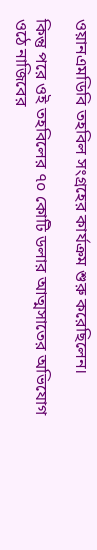ওয়ানএমডিবি তহবিল সংগ্রহের কার্যক্রম শুরু করেছিলেন।

কিন্তু পরে ওই তহবিলের ৭০ কোটি ডলার আত্মসাতের অভিযোগ ওঠে নাজিবের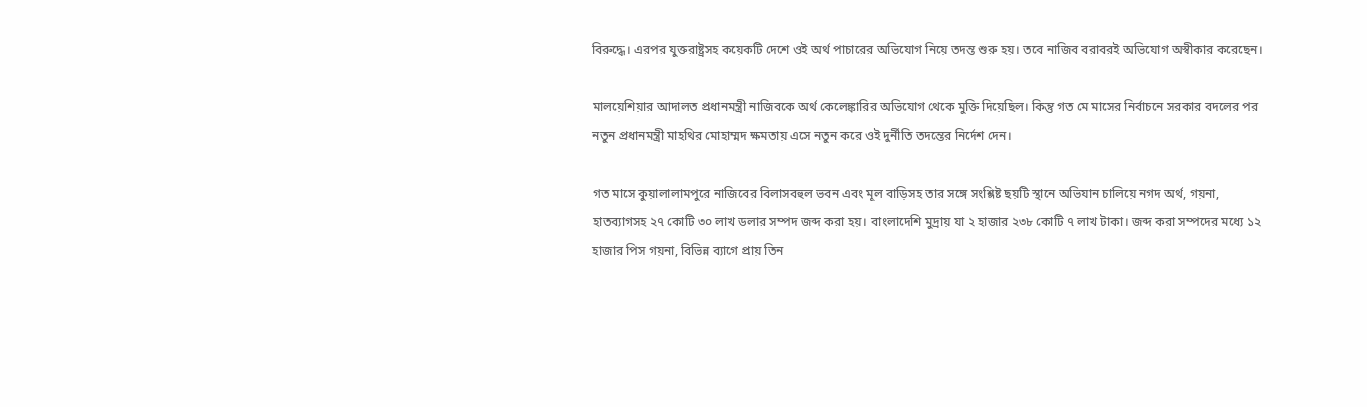বিরুদ্ধে। এরপর যুক্তরাষ্ট্রসহ কয়েকটি দেশে ওই অর্থ পাচারের অভিযোগ নিয়ে তদন্ত শুরু হয়। তবে নাজিব বরাবরই অভিযোগ অস্বীকার করেছেন।

মালয়েশিয়ার আদালত প্রধানমন্ত্রী নাজিবকে অর্থ কেলেঙ্কারির অভিযোগ থেকে মুক্তি দিয়েছিল। কিন্তু গত মে মাসের নির্বাচনে সরকার বদলের পর নতুন প্রধানমন্ত্রী মাহথির মোহাম্মদ ক্ষমতায় এসে নতুন করে ওই দুর্নীতি তদন্তের নির্দেশ দেন।

গত মাসে কুয়ালালামপুরে নাজিবের বিলাসবহুল ভবন এবং মূল বাড়িসহ তার সঙ্গে সংশ্লিষ্ট ছয়টি স্থানে অভিযান চালিয়ে নগদ অর্থ, গয়না, হাতব্যাগসহ ২৭ কোটি ৩০ লাখ ডলার সম্পদ জব্দ করা হয়। বাংলাদেশি মুদ্রায় যা ২ হাজার ২৩৮ কোটি ৭ লাখ টাকা। জব্দ করা সম্পদের মধ্যে ১২ হাজার পিস গয়না, বিভিন্ন ব্যাগে প্রায় তিন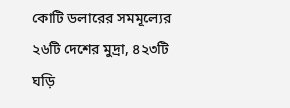কোটি ডলারের সমমূল্যের ২৬টি দেশের মুদ্রা, ৪২৩টি ঘড়ি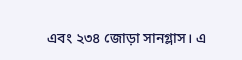এবং ২৩৪ জোড়া সানগ্লাস। এ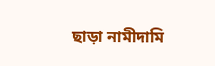ছাড়া নামীদামি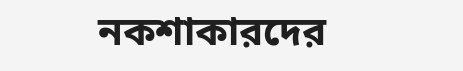নকশাকারদের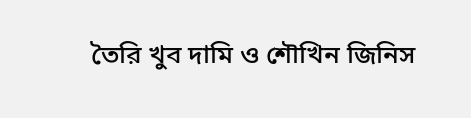তৈরি খুব দামি ও শৌখিন জিনিস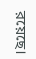রয়েছে।